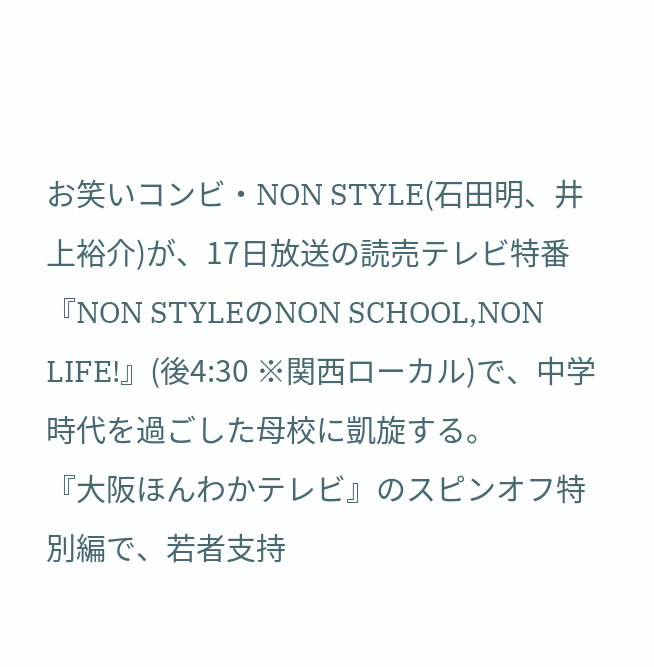お笑いコンビ・NON STYLE(石田明、井上裕介)が、17日放送の読売テレビ特番『NON STYLEのNON SCHOOL,NON LIFE!』(後4:30 ※関西ローカル)で、中学時代を過ごした母校に凱旋する。
『大阪ほんわかテレビ』のスピンオフ特別編で、若者支持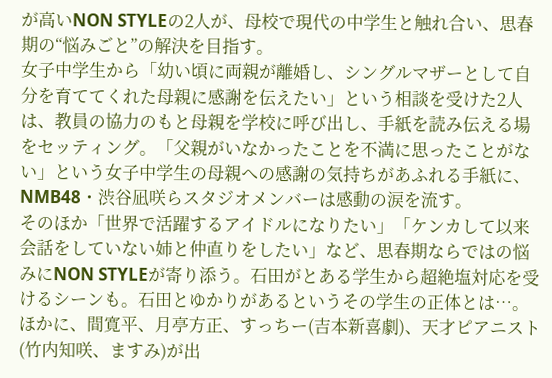が高いNON STYLEの2人が、母校で現代の中学生と触れ合い、思春期の“悩みごと”の解決を目指す。
女子中学生から「幼い頃に両親が離婚し、シングルマザーとして自分を育ててくれた母親に感謝を伝えたい」という相談を受けた2人は、教員の協力のもと母親を学校に呼び出し、手紙を読み伝える場をセッティング。「父親がいなかったことを不満に思ったことがない」という女子中学生の母親への感謝の気持ちがあふれる手紙に、NMB48・渋谷凪咲らスタジオメンバーは感動の涙を流す。
そのほか「世界で活躍するアイドルになりたい」「ケンカして以来会話をしていない姉と仲直りをしたい」など、思春期ならではの悩みにNON STYLEが寄り添う。石田がとある学生から超絶塩対応を受けるシーンも。石田とゆかりがあるというその学生の正体とは…。
ほかに、間寛平、月亭方正、すっちー(吉本新喜劇)、天才ピアニスト(竹内知咲、ますみ)が出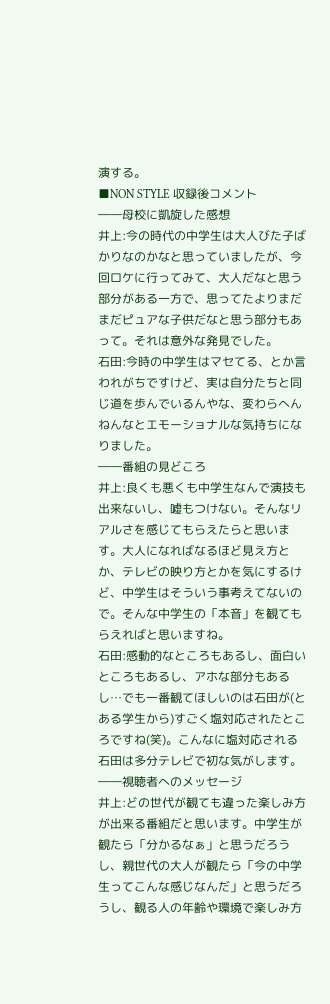演する。
■NON STYLE 収録後コメント
――母校に凱旋した感想
井上:今の時代の中学生は大人びた子ばかりなのかなと思っていましたが、今回ロケに行ってみて、大人だなと思う部分がある一方で、思ってたよりまだまだピュアな子供だなと思う部分もあって。それは意外な発見でした。
石田:今時の中学生はマセてる、とか言われがちですけど、実は自分たちと同じ道を歩んでいるんやな、変わらへんねんなとエモーショナルな気持ちになりました。
――番組の見どころ
井上:良くも悪くも中学生なんで演技も出来ないし、嘘もつけない。そんなリアルさを感じてもらえたらと思います。大人になればなるほど見え方とか、テレビの映り方とかを気にするけど、中学生はそういう事考えてないので。そんな中学生の「本音」を観てもらえればと思いますね。
石田:感動的なところもあるし、面白いところもあるし、アホな部分もあるし…でも一番観てほしいのは石田が(とある学生から)すごく塩対応されたところですね(笑)。こんなに塩対応される石田は多分テレビで初な気がします。
――視聴者へのメッセージ
井上:どの世代が観ても違った楽しみ方が出来る番組だと思います。中学生が観たら「分かるなぁ」と思うだろうし、親世代の大人が観たら「今の中学生ってこんな感じなんだ」と思うだろうし、観る人の年齢や環境で楽しみ方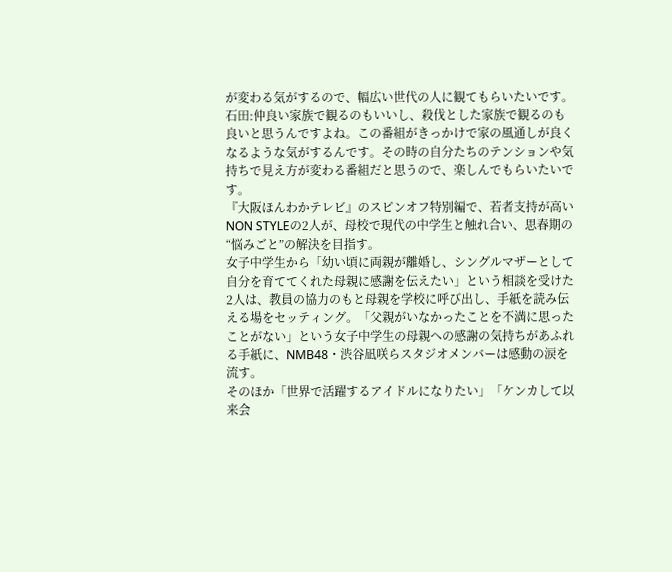が変わる気がするので、幅広い世代の人に観てもらいたいです。
石田:仲良い家族で観るのもいいし、殺伐とした家族で観るのも良いと思うんですよね。この番組がきっかけで家の風通しが良くなるような気がするんです。その時の自分たちのテンションや気持ちで見え方が変わる番組だと思うので、楽しんでもらいたいです。
『大阪ほんわかテレビ』のスピンオフ特別編で、若者支持が高いNON STYLEの2人が、母校で現代の中学生と触れ合い、思春期の“悩みごと”の解決を目指す。
女子中学生から「幼い頃に両親が離婚し、シングルマザーとして自分を育ててくれた母親に感謝を伝えたい」という相談を受けた2人は、教員の協力のもと母親を学校に呼び出し、手紙を読み伝える場をセッティング。「父親がいなかったことを不満に思ったことがない」という女子中学生の母親への感謝の気持ちがあふれる手紙に、NMB48・渋谷凪咲らスタジオメンバーは感動の涙を流す。
そのほか「世界で活躍するアイドルになりたい」「ケンカして以来会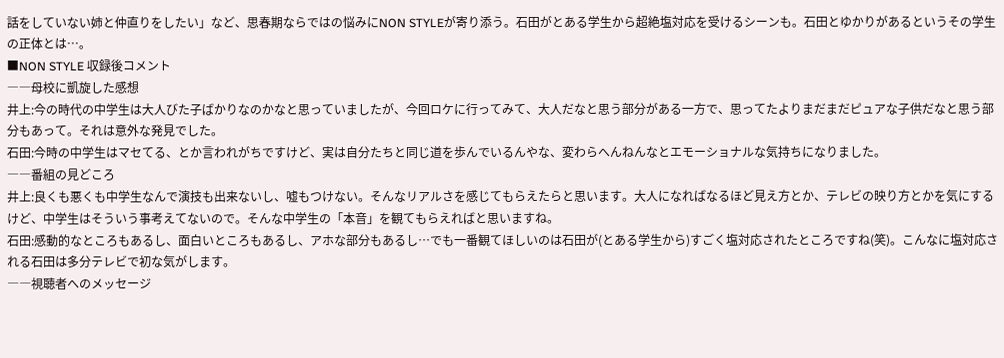話をしていない姉と仲直りをしたい」など、思春期ならではの悩みにNON STYLEが寄り添う。石田がとある学生から超絶塩対応を受けるシーンも。石田とゆかりがあるというその学生の正体とは…。
■NON STYLE 収録後コメント
――母校に凱旋した感想
井上:今の時代の中学生は大人びた子ばかりなのかなと思っていましたが、今回ロケに行ってみて、大人だなと思う部分がある一方で、思ってたよりまだまだピュアな子供だなと思う部分もあって。それは意外な発見でした。
石田:今時の中学生はマセてる、とか言われがちですけど、実は自分たちと同じ道を歩んでいるんやな、変わらへんねんなとエモーショナルな気持ちになりました。
――番組の見どころ
井上:良くも悪くも中学生なんで演技も出来ないし、嘘もつけない。そんなリアルさを感じてもらえたらと思います。大人になればなるほど見え方とか、テレビの映り方とかを気にするけど、中学生はそういう事考えてないので。そんな中学生の「本音」を観てもらえればと思いますね。
石田:感動的なところもあるし、面白いところもあるし、アホな部分もあるし…でも一番観てほしいのは石田が(とある学生から)すごく塩対応されたところですね(笑)。こんなに塩対応される石田は多分テレビで初な気がします。
――視聴者へのメッセージ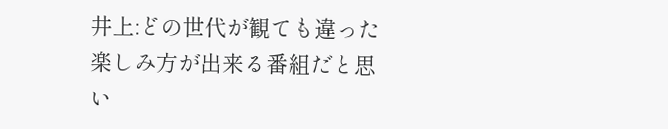井上:どの世代が観ても違った楽しみ方が出来る番組だと思い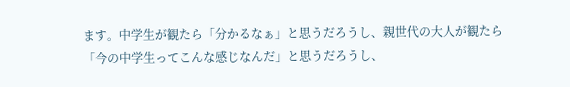ます。中学生が観たら「分かるなぁ」と思うだろうし、親世代の大人が観たら「今の中学生ってこんな感じなんだ」と思うだろうし、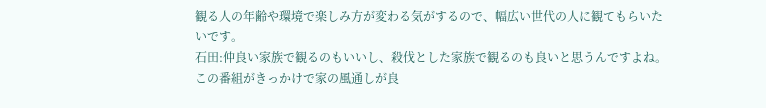観る人の年齢や環境で楽しみ方が変わる気がするので、幅広い世代の人に観てもらいたいです。
石田:仲良い家族で観るのもいいし、殺伐とした家族で観るのも良いと思うんですよね。この番組がきっかけで家の風通しが良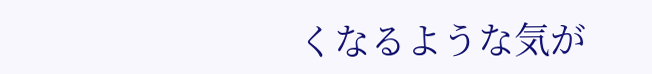くなるような気が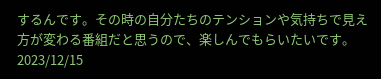するんです。その時の自分たちのテンションや気持ちで見え方が変わる番組だと思うので、楽しんでもらいたいです。
2023/12/15